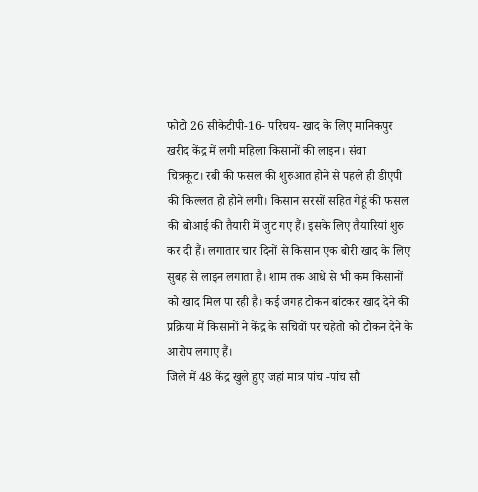फोटो 26 सीकेटीपी-16- परिचय- खाद के लिए मानिकपुर खरीद केंद्र में लगी महिला किसानों की लाइन। संवा
चित्रकूट। रबी की फसल की शुरुआत होने से पहले ही डीएपी की किल्लत हो होने लगी। किसान सरसों सहित गेहूं की फसल की बोआई की तैयारी में जुट गए हैं। इसके लिए तैयारियां शुरु कर दी हैं। लगातार चार दिनों से किसान एक बोरी खाद के लिए सुबह से लाइन लगाता है। शाम तक आधे से भी कम किसानों को खाद मिल पा रही है। कई जगह टोकन बांटकर खाद देने की प्रक्रिया में किसानों ने केंद्र के सचिवों पर चहेतो को टोकन देने के आरोप लगाए हैं।
जिले में 48 केंद्र खुले हुए जहां मात्र पांच -पांच सौ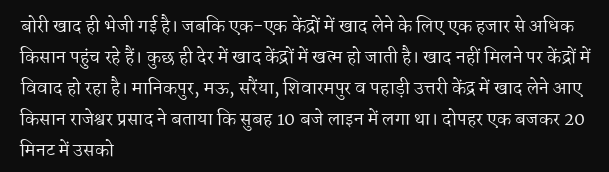बोरी खाद ही भेजी गई है। जबकि एक-एक केंद्रों में खाद लेने के लिए एक हजार से अधिक किसान पहुंच रहे हैं। कुछ ही देर में खाद केंद्रों में खत्म हो जाती है। खाद नहीं मिलने पर केंद्रों में विवाद हो रहा है। मानिकपुर, मऊ, सरैंया, शिवारमपुर व पहाड़ी उत्तरी केंद्र में खाद लेने आए किसान राजेश्वर प्रसाद ने बताया कि सुबह 10 बजे लाइन में लगा था। दोपहर एक बजकर 20 मिनट में उसको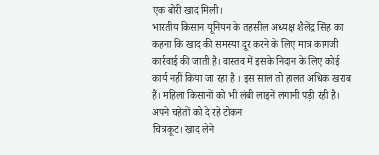एक बोरी खाद मिली।
भारतीय किसान यूनियन के तहसील अध्यक्ष शैलेंद्र सिंह का कहना कि खाद की समस्या दूर करने के लिए मात्र कागजी कार्रवाई की जाती है। वास्तव में इसके निदान के लिए कोई कार्य नहीं किया जा रहा है । इस साल तो हालत अधिक खराब हैं। महिला किसानों को भी लंबी लाइनें लगानी पड़ी रही है।
अपने चहेतों को दे रहे टोकन
चित्रकूट। खाद लेने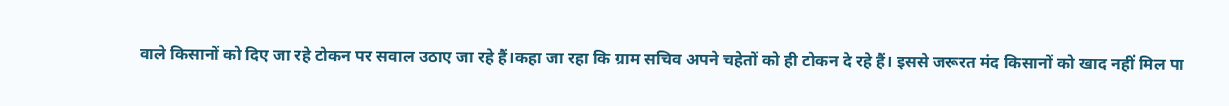वाले किसानों को दिए जा रहे टोकन पर सवाल उठाए जा रहे हैं।कहा जा रहा कि ग्राम सचिव अपने चहेतों को ही टोकन दे रहे हैं। इससे जरूरत मंद किसानों को खाद नहीं मिल पा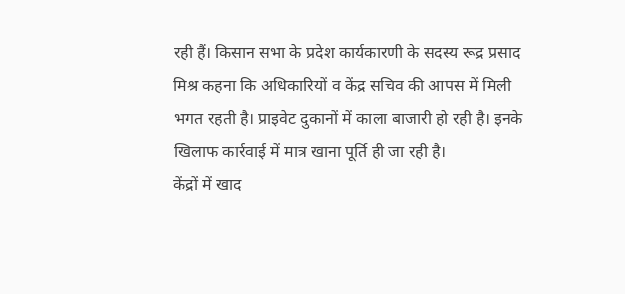रही हैं। किसान सभा के प्रदेश कार्यकारणी के सदस्य रूद्र प्रसाद मिश्र कहना कि अधिकारियों व केंद्र सचिव की आपस में मिली भगत रहती है। प्राइवेट दुकानों में काला बाजारी हो रही है। इनके खिलाफ कार्रवाई में मात्र खाना पूर्ति ही जा रही है।
केंद्रों में खाद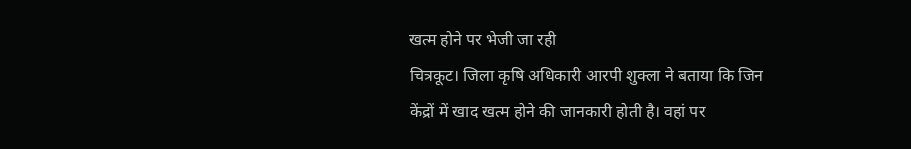खत्म होने पर भेजी जा रही
चित्रकूट। जिला कृषि अधिकारी आरपी शुक्ला ने बताया कि जिन केंद्रों में खाद खत्म होने की जानकारी होती है। वहां पर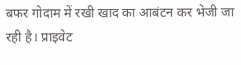बफर गोदाम में रखी खाद का आबंटन कर भेजी जा रही है। प्राइवेट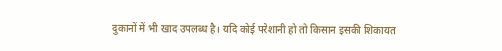दुकानों में भी खाद उपलब्ध है। यदि कोई परेशानी हो तो किसान इसकी शिकायत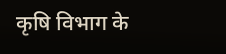कृषि विभाग के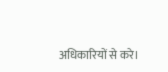अधिकारियों से करे।